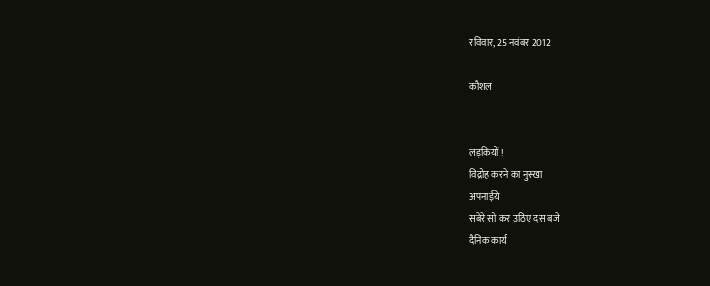रविवार, 25 नवंबर 2012

कौशल


लड़कियों !
विद्रोह करने का नुस्खा
अपनाईये
सबेरे सो कर उठिए दस बजे
दैनिक कार्य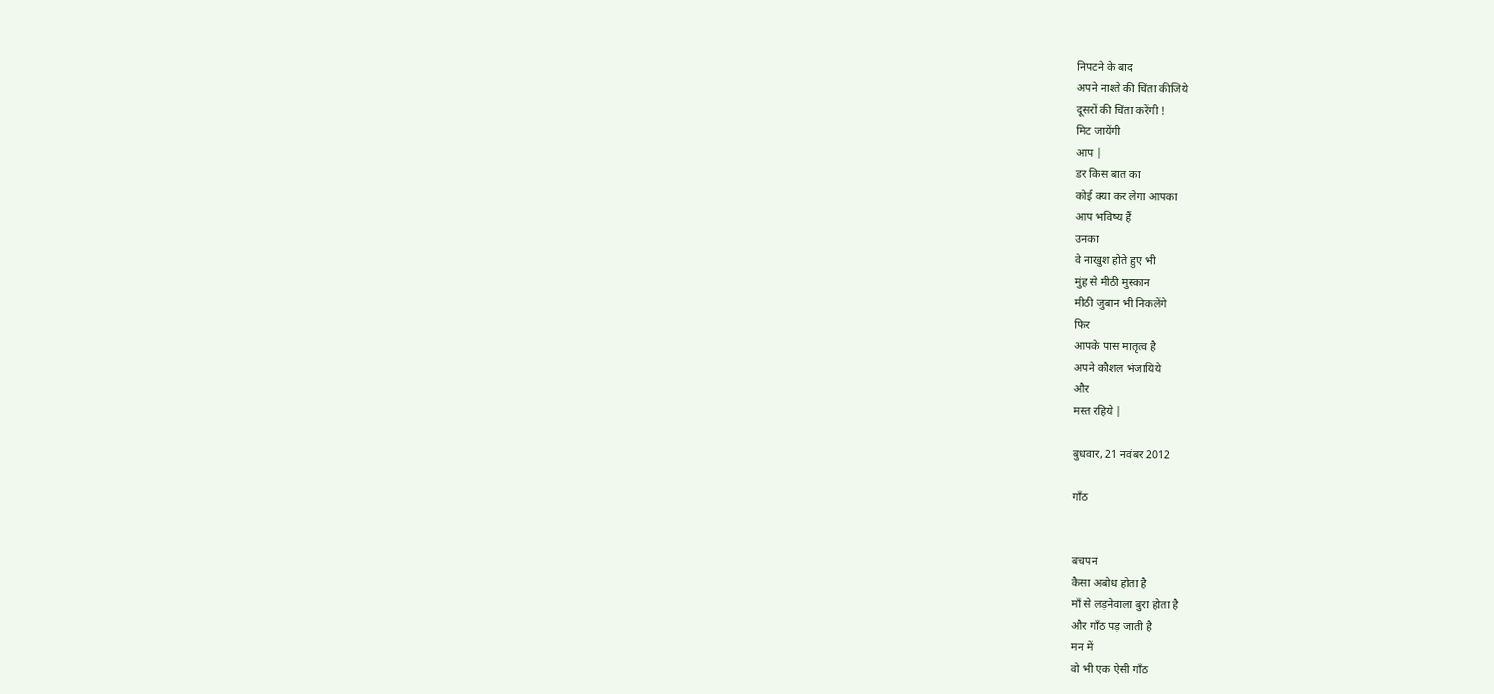निपटने के बाद
अपने नाश्ते की चिंता कीजिये
दूसरों की चिंता करेंगी !
मिट जायेंगी
आप |
डर किस बात का
कोई क्या कर लेगा आपका
आप भविष्य हैं
उनका
वे नाखुश होते हुए भी
मुंह से मीठी मुस्कान
मीठी जुबान भी निकलेंगे
फिर
आपके पास मातृत्व है
अपने कौशल भंजायिये
और
मस्त रहिये |

बुधवार, 21 नवंबर 2012

गाँठ


बचपन
कैसा अबोध होता है
माँ से लड़नेवाला बुरा होता है
और गाँठ पड़ जाती है
मन में
वो भी एक ऐसी गाँठ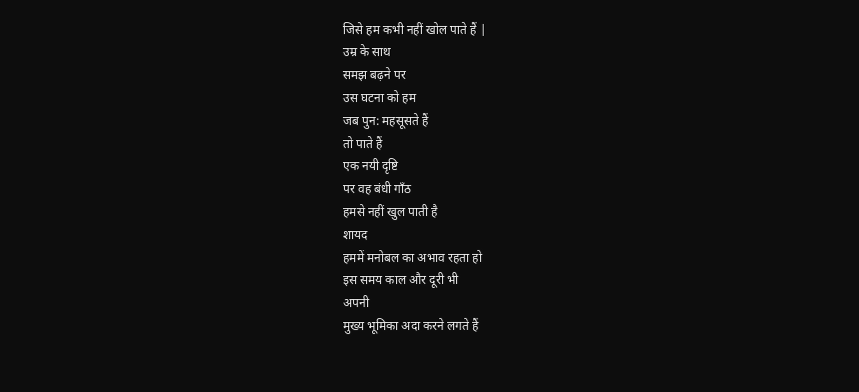जिसे हम कभी नहीं खोल पाते हैं |
उम्र के साथ
समझ बढ़ने पर
उस घटना को हम
जब पुन: महसूसते हैं
तो पाते हैं
एक नयी दृष्टि
पर वह बंधी गाँठ
हमसे नहीं खुल पाती है
शायद
हममें मनोबल का अभाव रहता हो
इस समय काल और दूरी भी
अपनी
मुख्य भूमिका अदा करने लगते हैं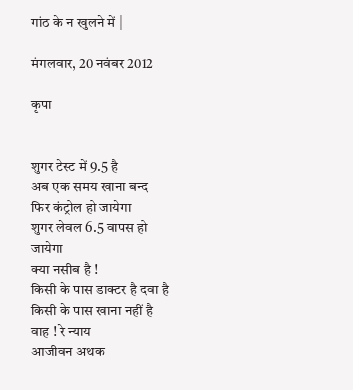गांठ के न खुलने में |

मंगलवार, 20 नवंबर 2012

कृपा


शुगर टेस्ट में 9.5 है
अब एक समय खाना बन्द
फिर कंट्रोल हो जायेगा
शुगर लेवल 6.5 वापस हो जायेगा
क्या नसीब है !
किसी के पास डाक्टर है दवा है
किसी के पास खाना नहीं है
वाह ! रे न्याय
आजीवन अथक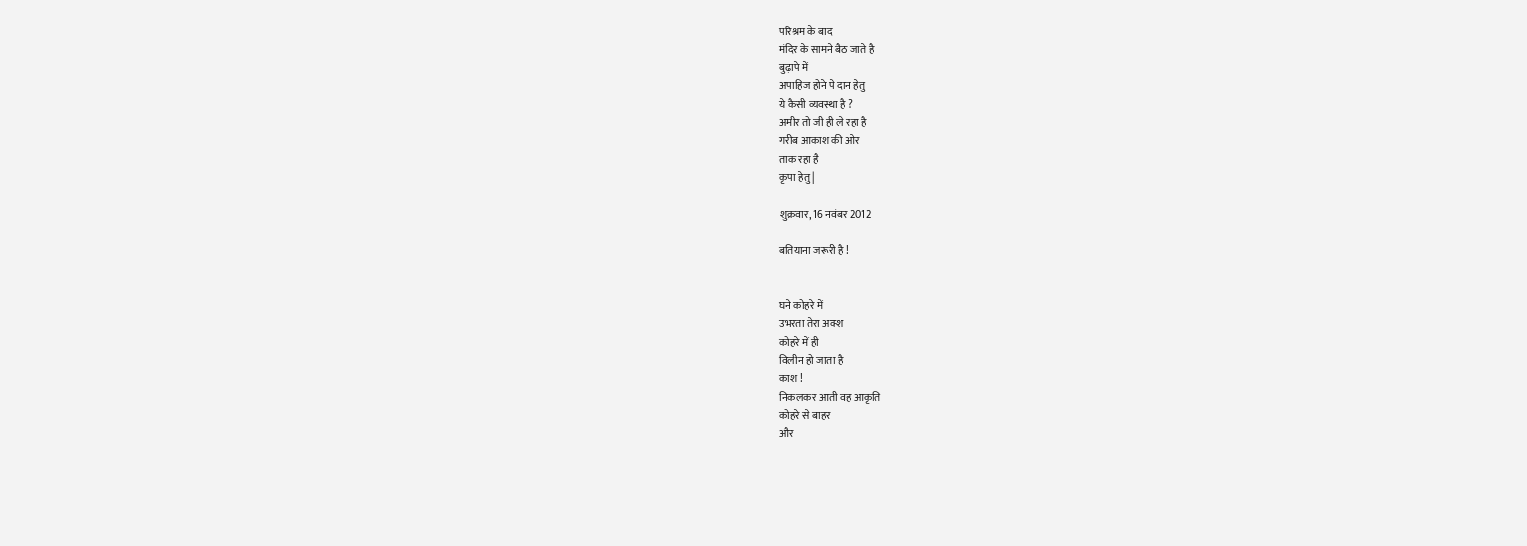परिश्रम के बाद
मंदिर के सामने बैठ जाते है
बुढ़ापे में
अपाहिज होने पे दान हेतु
ये कैसी व्यवस्था है ?
अमीर तो जी ही ले रहा है
गरीब आकाश की ओर
ताक रहा है
कृपा हेतु |

शुक्रवार, 16 नवंबर 2012

बतियाना जरूरी है !


घने कोहरे में
उभरता तेरा अक्श
कोहरे में ही
विलीन हो जाता है
काश !
निकलकर आती वह आकृति
कोहरे से बाहर
और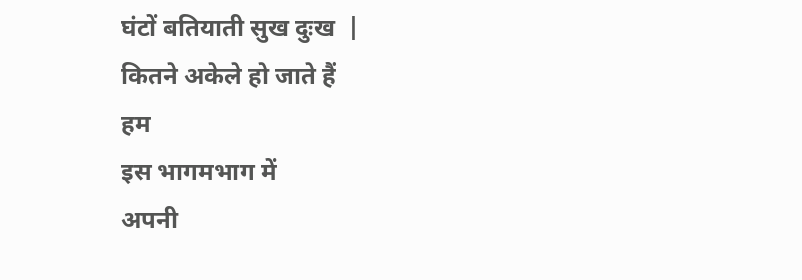घंटों बतियाती सुख दुःख  |
कितने अकेले हो जाते हैं
हम
इस भागमभाग में
अपनी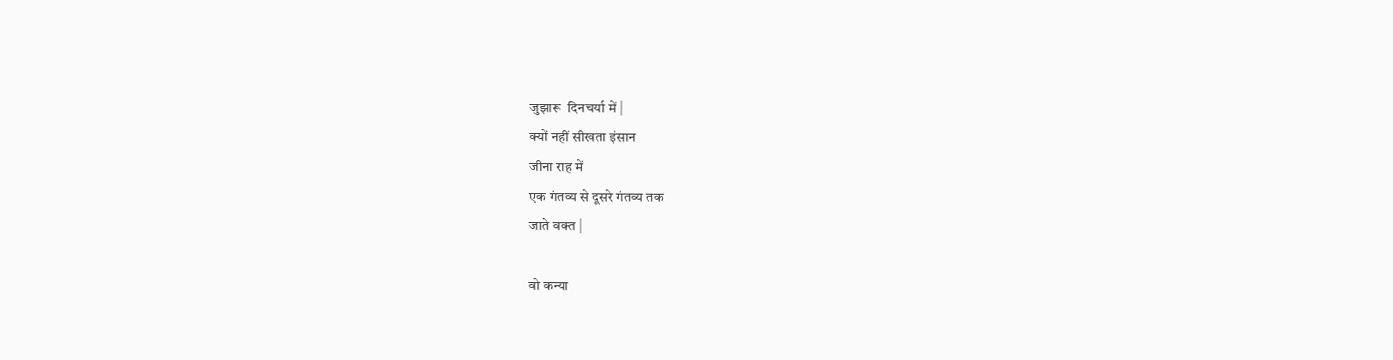जुझारू  दिनचर्या में |
क्यों नहीं सीखता इंसान
जीना राह में
एक गंतव्य से दूसरे गंतव्य तक
जाते वक्त |

वो कन्या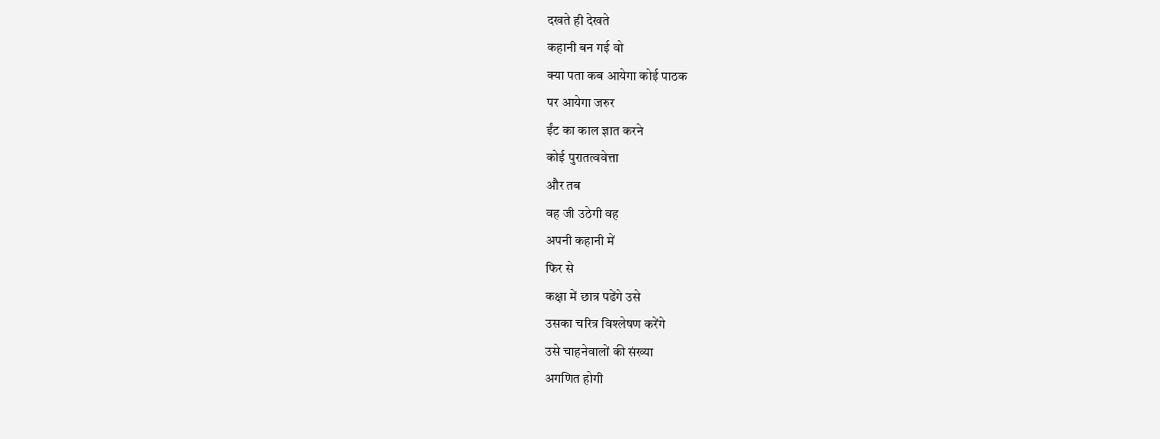दखते ही देखते
कहानी बन गई वो
क्या पता कब आयेगा कोई पाठक
पर आयेगा जरुर
ईंट का काल ज्ञात करने
कोई पुरातत्ववेत्ता
और तब
वह जी उठेगी वह
अपनी कहानी में
फिर से
कक्षा में छात्र पढेंगे उसे
उसका चरित्र विश्लेषण करेंगे
उसे चाहनेवालों की संख्या
अगणित होगी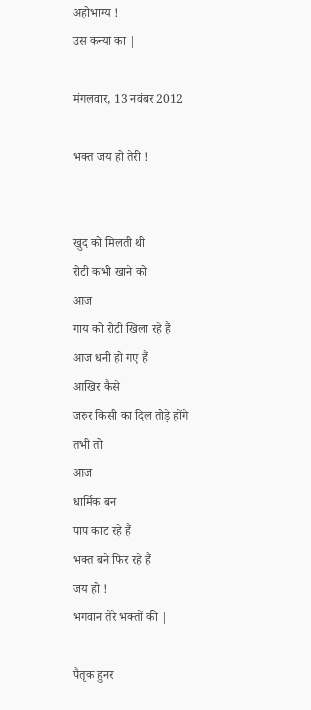अहोभाग्य !
उस कन्या का |

मंगलवार, 13 नवंबर 2012

भक्त जय हो तेरी !


खुद को मिलती थी
रोटी कभी खाने को
आज
गाय को रोटी खिला रहे हैं
आज धनी हो गए हैं
आखिर कैसे
जरुर किसी का दिल तोड़े होंगे
तभी तो
आज
धार्मिक बन
पाप काट रहे हैं
भक्त बने फिर रहे हैं
जय हो !
भगवान तेरे भक्तों की |

पैतृक हुनर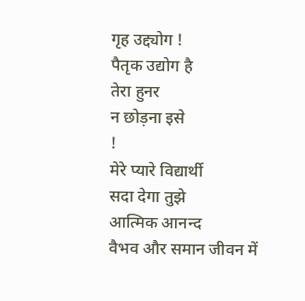गृह उद्द्योग !
पैतृक उद्योग है
तेरा हुनर
न छोड़ना इसे
!
मेरे प्यारे विद्यार्थी
सदा देगा तुझे
आत्मिक आनन्द
वैभव और समान जीवन में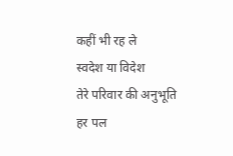कहीं भी रह ले
स्वदेश या विदेश
तेरे परिवार की अनुभूति
हर पल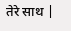तेरे साथ |